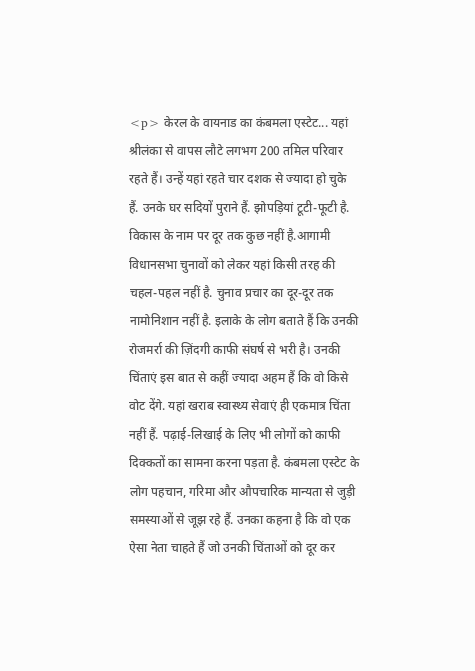<p> केरल के वायनाड का कंबमला एस्टेट... यहां श्रीलंका से वापस लौटे लगभग 200 तमिल परिवार रहते हैं। उन्हें यहां रहते चार दशक से ज्यादा हो चुके हैं. उनके घर सदियों पुराने हैं. झोपड़ियां टूटी-फूटी है. विकास के नाम पर दूर तक कुछ नहीं है.आगामी विधानसभा चुनावों को लेकर यहां किसी तरह की चहल-पहल नहीं है. चुनाव प्रचार का दूर-दूर तक नामोनिशान नहीं है. इलाके के लोग बताते हैं कि उनकी रोजमर्रा की ज़िंदगी काफी संघर्ष से भरी है। उनकी चिंताएं इस बात से कहीं ज्यादा अहम हैं कि वो किसे वोट देंगे. यहां खराब स्वास्थ्य सेवाएं ही एकमात्र चिंता नहीं हैं. पढ़ाई-लिखाई के लिए भी लोगों को काफी दिक्कतों का सामना करना पड़ता है. कंबमला एस्टेट के लोग पहचान, गरिमा और औपचारिक मान्यता से जुड़ी समस्याओं से जूझ रहे हैं. उनका कहना है कि वो एक ऐसा नेता चाहते हैं जो उनकी चिंताओं को दूर कर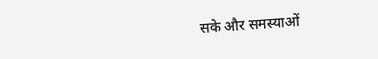सके और समस्याओं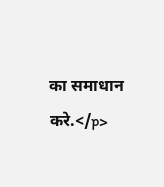का समाधान करे.</p>